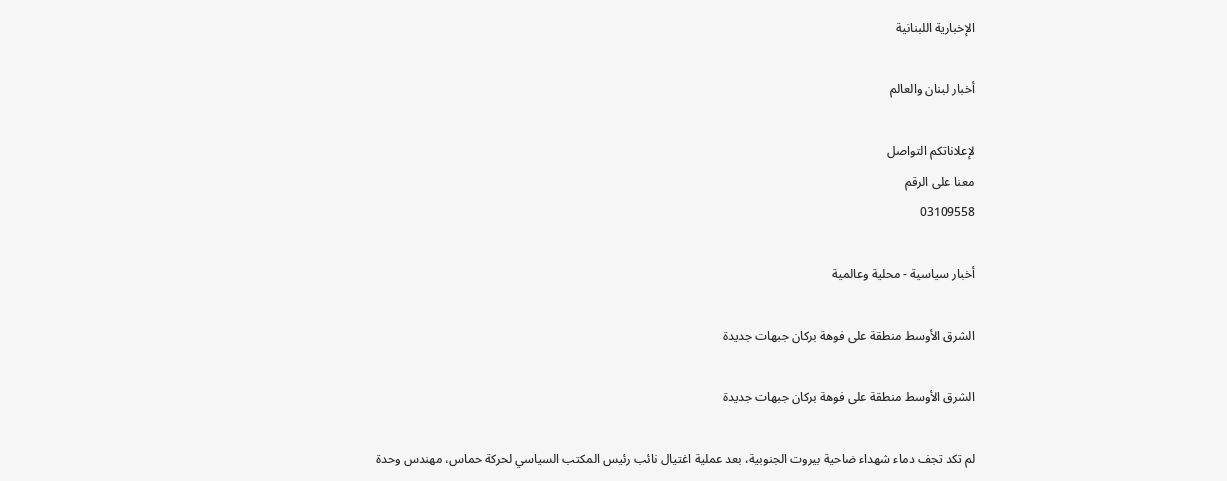الإخبارية اللبنانية

أخبار لبنان والعالم

لإعلاناتكم التواصل
معنا على الرقم
03109558

أخبار سياسية - محلية وعالمية

الشرق الأوسط منطقة على فوهة بركان جبهات جديدة

الشرق الأوسط منطقة على فوهة بركان جبهات جديدة

لم تكد تجف دماء شهداء ضاحية بيروت الجنوبية، بعد عملية اغتيال نائب رئيس المكتب السياسي لحركة حماس، مهندس وحدة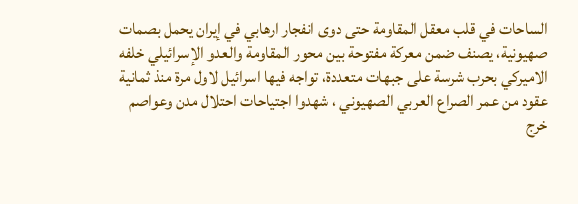الساحات في قلب معقل المقاومة حتى دوى انفجار ارهابي في إيران يحمل بصمات صهيونية، يصنف ضمن معركة مفتوحة بين محور المقاومة والعدو الإسرائيلي خلفه الاميركي بحرب شرسة على جبهات متعددة، تواجه فيها اسرائيل لاول مرة منذ ثمانية عقود من عمر الصراع العربي الصهيوني ، شهدوا اجتياحات احتلال مدن وعواصم خرج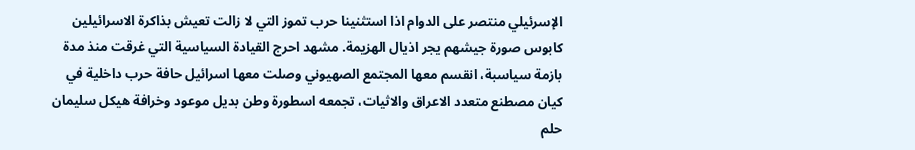الإسرئيلي منتصر على الدوام اذا استثنينا حرب تموز التي لا زالت تعيش بذاكرة الاسرائيلين كابوس صورة جيشهم يجر اذيال الهزيمة. مشهد احرج القيادة السياسية التي غرقت منذ مدة بازمة سياسبة، انقسم معها المجتمع الصهيوني وصلت معها اسرائيل حافة حرب داخلية في كيان مصطنع متعدد الاعراق والاثيات، تجمعه اسطورة وطن بديل موعود وخرافة هيكل سليمان حلم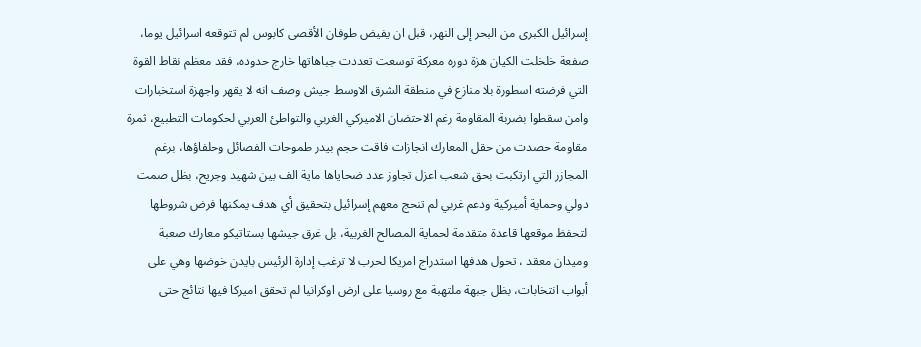إسرائيل الكبرى من البحر إلى النهر، قبل ان يفيض طوفان الأقصى كابوس لم تتوقعه اسرائيل يوما، صفعة خلخلت الكيان هزة دوره معركة توسعت تعددت جباهاتها خارج حدوده، فقد معظم نقاط القوة التي فرضته اسطورة بلا منازع في منطقة الشرق الاوسط جيش وصف انه لا يقهر واجهزة استخبارات وامن سقطوا بضربة المقاومة رغم الاحتضان الاميركي الغربي والتواطئ العربي لحكومات التطبيع، ثمرة مقاومة حصدت من حقل المعارك انجازات فاقت حجم بيدر طموحات الفصائل وحلفاؤها، برغم المجازر التي ارتكبت بحق شعب اعزل تجاوز عدد ضحاياها ماية الف بين شهيد وجريح، بظل صمت دولي وحماية أميركية ودعم غربي لم تنحج معهم إسرائيل بتحقيق أي هدف يمكنها فرض شروطها لتحفظ موقعها قاعدة متقدمة لحماية المصالح الغربية، بل غرق جيشها بستاتيكو معارك صعبة وميدان معقد ، تحول هدفها استدراج امريكا لحرب لا ترغب إدارة الرئيس بايدن خوضها وهي على أبواب انتخابات، بظل جبهة ملتهبة مع روسيا على ارض اوكرانيا لم تحقق اميركا فيها نتائج حتى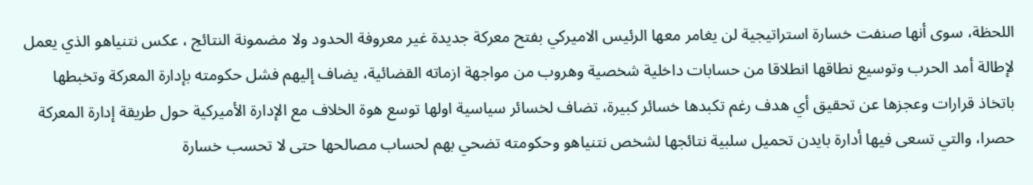اللحظة، سوى أنها صنفت خسارة استراتيجية لن يغامر معها الرئيس الاميركي بفتح معركة جديدة غير معروفة الحدود ولا مضمونة النتائج ، عكس نتنياهو الذي يعمل لإطالة أمد الحرب وتوسيع نطاقها انطلاقا من حسابات داخلية شخصية وهروب من مواجهة ازماته القضائية، يضاف إليهم فشل حكومته بإدارة المعركة وتخبطها باتخاذ قرارات وعجزها عن تحقيق أي هدف رغم تكبدها خسائر كبيرة، تضاف لخسائر سياسية اولها توسع هوة الخلاف مع الإدارة الأميركية حول طريقة إدارة المعركة حصرا، والتي تسعى فيها أدارة بايدن تحميل سلبية نتائجها لشخص نتنياهو وحكومته تضحي بهم لحساب مصالحها حتى لا تحسب خسارة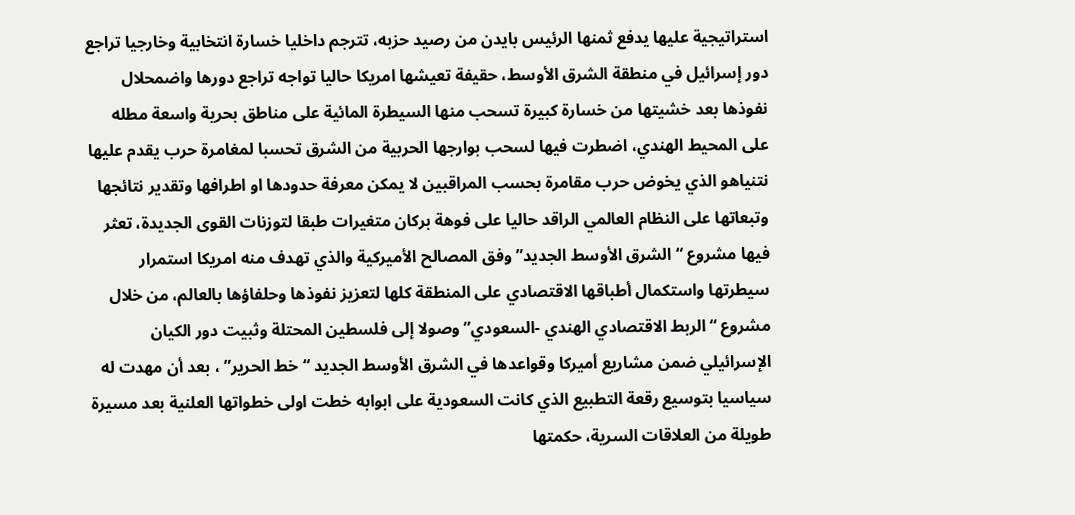استراتيجية عليها يدفع ثمنها الرئيس بايدن من رصيد حزبه، تترجم داخليا خسارة انتخابية وخارجيا تراجع دور إسرائيل في منطقة الشرق الأوسط، حقيفة تعيشها امريكا حاليا تواجه تراجع دورها واضمحلال نفوذها بعد خشيتها من خسارة كبيرة تسحب منها السيطرة المائية على مناطق بحرية واسعة مطله على المحيط الهندي، اضطرت فيها لسحب بوارجها الحربية من الشرق تحسبا لمغامرة حرب يقدم عليها نتنياهو الذي يخوض حرب مقامرة بحسب المراقبين لا يمكن معرفة حدودها او اطرافها وتقدير نتائجها وتبعاتها على النظام العالمي الراقد حاليا على فوهة بركان متغيرات طبقا لتوزنات القوى الجديدة، تعثر فيها مشروع “الشرق الأوسط الجديد” وفق المصالح الأميركية والذي تهدف منه امريكا استمرار سيطرتها واستكمال أطباقها الاقتصادي على المنطقة كلها لتعزيز نفوذها وحلفاؤها بالعالم، من خلال مشروع “الربط الاقتصادي الهندي -السعودي” وصولا إلى فلسطين المحتلة وثبيت دور الكيان الإسرائيلي ضمن مشاريع أميركا وقواعدها في الشرق الأوسط الجديد “خط الحرير” ، بعد أن مهدت له سياسيا بتوسيع رقعة التطبيع الذي كانت السعودية على ابوابه خطت اولى خطواتها العلنية بعد مسيرة طويلة من العلاقات السرية، حكمتها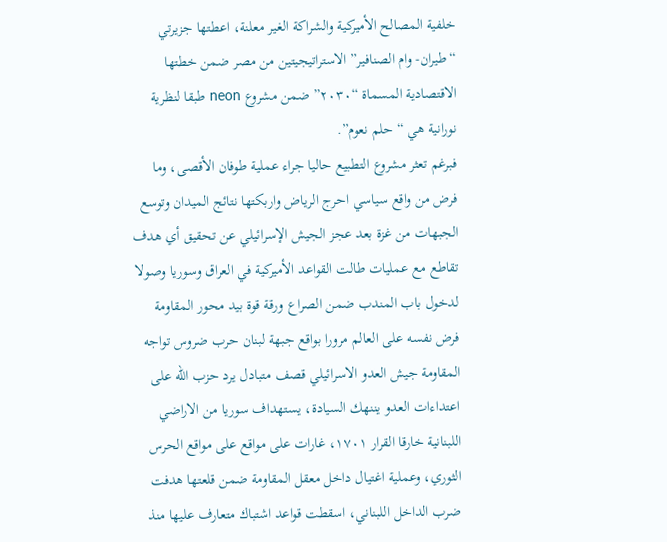خلفية المصالح الأميركية والشراكة الغير معلنة، اعطتها جزيرتي “طيران- وام الصنافير” الاستراتيجيتين من مصر ضمن خطتها الاقتصادية المسماة “٢٠٣٠” ضمن مشروع neon طبقا لنظرية نورانية هي “حلم نعوم”.
فبرغم تعثر مشروع التطبيع حاليا جراء عملية طوفان الأقصى، وما فرض من واقع سياسي احرج الرياض واربكتها نتائج الميدان وتوسع الجبهات من غزة بعد عجز الجيش الإسرائيلي عن تحقيق أي هدف تقاطع مع عمليات طالت القواعد الأميركية في العراق وسوريا وصولا لدخول باب المندب ضمن الصراع ورقة قوة بيد محور المقاومة فرض نفسه على العالم مرورا بواقع جبهة لبنان حرب ضروس تواجه المقاومة جيش العدو الاسرائيلي قصف متبادل يرد حزب الله على اعتداءات العدو يننهك السيادة، يستهداف سوريا من الاراضي اللبنانية خارقا القرار ١٧٠١، غارات على مواقع على مواقع الحرس الثوري، وعملية اغتيال داخل معقل المقاومة ضمن قلعتها هدفت ضرب الداخل اللبناني، اسقطت قواعد اشتباك متعارف عليها منذ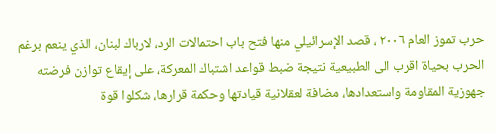حرب تموز العام ٢٠٠٦ ، قصد الإسرائيلي منها فتح باب احتمالات الرد، لارباك لبنان، الذي ينعم برغم الحرب بحياة اقرب الى الطبيعية نتيجة ضبط قواعد اشتباك المعركة، على إيقاع توازن فرضته جهوزية المقاومة واستعدادها، مضافة لعقلانية قيادتها وحكمة قرارها، شكلوا قوة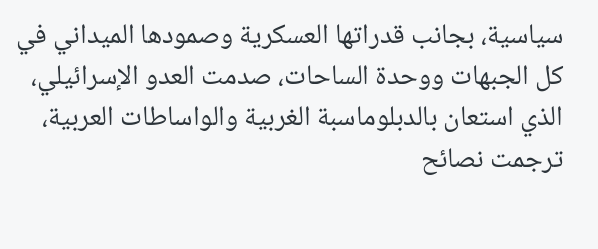سياسية، بجانب قدراتها العسكرية وصمودها الميداني في كل الجبهات ووحدة الساحات، صدمت العدو الإسرائيلي، الذي استعان بالدبلوماسبة الغربية والواساطات العربية، ترجمت نصائح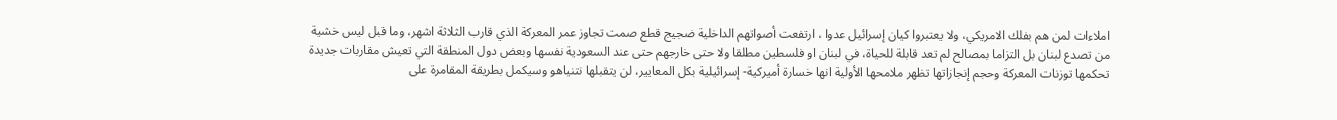املاءات لمن هم بفلك الامريكي، ولا يعتبروا كيان إسرائيل عدوا ، ارتفعت أصواتهم الداخلية ضجيج قطع صمت تجاوز عمر المعركة الذي قارب الثلاثة اشهر، وما قبل ليس خشية من تصدع لبنان بل التزاما بمصالح لم تعد قابلة للحياة، في لبنان او فلسطين مطلقا ولا حتى خارجهم حتى عند السعودية نفسها وبعض دول المنطقة التي تعيش مقاربات جديدة تحكمها توزنات المعركة وحجم إنجازاتها تظهر ملامحها الأولية انها خسارة أميركية- إسرائيلية بكل المعايير، لن يتقبلها نتنياهو وسيكمل بطريقة المقامرة على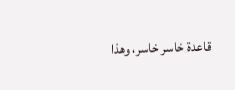قاعدة خاسر خاسر، وهذا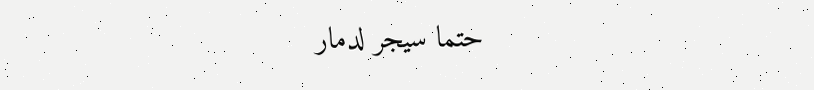حتما سيجر لدمار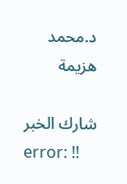د.محمد هزيمة

شارك الخبر
error: !!